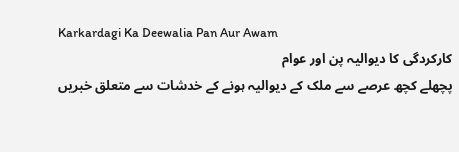Karkardagi Ka Deewalia Pan Aur Awam
کارکردگی کا دیوالیہ پن اور عوام
پچھلے کچھ عرصے سے ملک کے دیوالیہ ہونے کے خدشات سے متعلق خبریں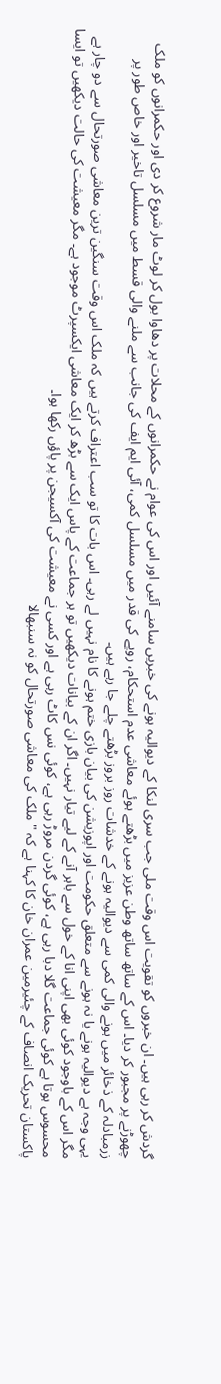گردش کر رہی ہیں۔ ان خبروں کو تقویت اس وقت ملی جب سری لنکا کے دیوالیہ ہونے کی خبریں سامنے آئیں اور اس کی عوام نے حکمرانوں کے محلات پر دهاوا بول کر لوٹ مار شروع کر دی اور حکمرانوں کو ملک چھوڑنے پر مجبور کر دیا۔ اس کے ساتھ ساتھ وطن عزیز میں بڑھتے ہوئے معاشی عدم استحکام، روپے کی قدر میں مسلسل کمی، آئی ایم ایف کی جانب سے ملنے والی قسط میں مسلسل تاخیر اور خاص طور پر زرمبادلہ کے ذخائر میں ہونے والی کمی سے دیوالیہ ہونے کے خدشات روز بروز بڑھتے چلے جا رہے ہیں۔
یہی وجہ ہے دیوالیہ ہونے یا نہ ہونے سے متعلق حکومت اور اپوزیشن کی بیان بازی ختم ہونے کا نام نہیں لے رہی۔ اس بات کا تو سب اعتراف کرتے ہیں کہ ملک اس وقت سنگین ترین معاشی صورتحال سے دو چار ہے مگر اس کے باوجود کوئی بھی اپنی انا کے خول سے باہر آنے کے لیے تیار نہیں۔ اگر ان کے بیانات دیکھیں تو ہر جماعت کے پاس ایک سے بڑھ کر ایک معاشی ایکسپرٹ موجود ہے۔ مگر معیشت کی حالت دیکھیں تو ایسا محسوس ہوتا ہے کوئی جماعت گلا دبا رہی ہے، کوئی گردن مروڑ رہی ہے، کوئی نس کاٹ رہی ہے اور کسی نے معیشت کی آکسیجن پر پاؤں رکھا ہوا۔
پاکستان تحریک انصاف کے چئیرمین عمران خان کا کہنا ہے کہ "ملک کی معاشی صورتحال کو نہ سنبھالا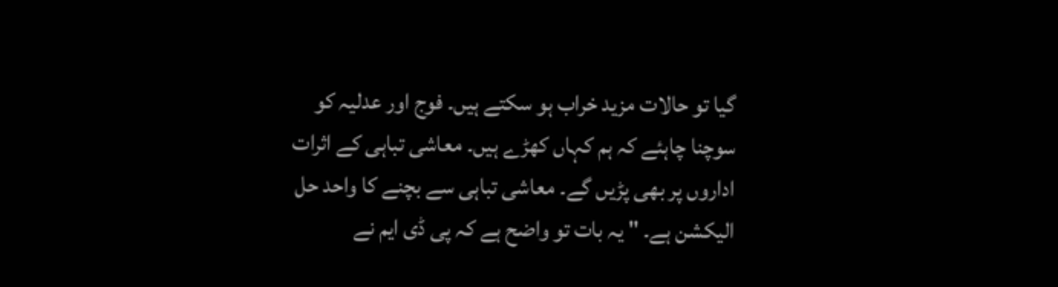گیا تو حالات مزید خراب ہو سکتے ہیں۔ فوج اور عدلیہ کو سوچنا چاہئے کہ ہم کہاں کھڑے ہیں۔ معاشی تباہی کے اثرات اداروں پر بھی پڑیں گے۔ معاشی تباہی سے بچنے کا واحد حل الیکشن ہے۔ " یہ بات تو واضح ہے کہ پی ڈی ایم نے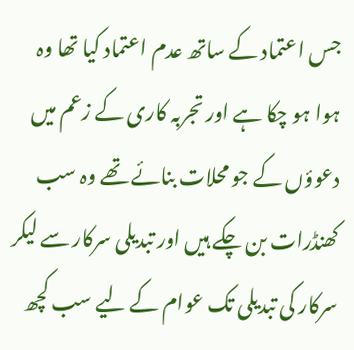جس اعتماد کے ساتھ عدم اعتماد کیا تھا وہ ہوا ہو چکا ہے اور تجربہ کاری کے زعم میں دعوؤں کے جو محلات بنائے تھے وہ سب کھنڈرات بن چکے ہیں اور تبدیلی سرکار سے لیکر سرکار کی تبدیلی تک عوام کے لیے سب کچھ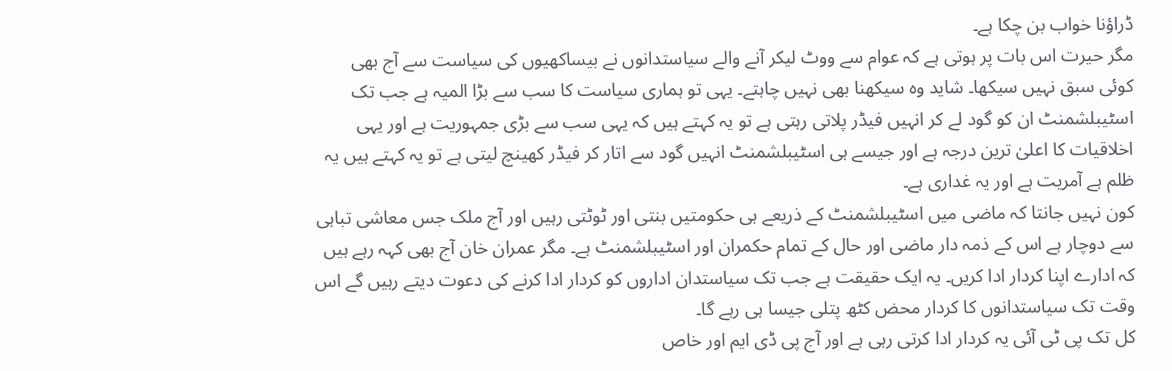ڈراؤنا خواب بن چکا ہے۔
مگر حیرت اس بات پر ہوتی ہے کہ عوام سے ووٹ لیکر آنے والے سیاستدانوں نے بیساكهیوں کی سیاست سے آج بھی کوئی سبق نہیں سیکھا۔ شاید وہ سیکھنا بھی نہیں چاہتے۔ یہی تو ہماری سیاست کا سب سے بڑا المیہ ہے جب تک اسٹیبلشمنٹ ان کو گود لے کر انہیں فیڈر پلاتی رہتی ہے تو یہ کہتے ہیں کہ یہی سب سے بڑی جمہوریت ہے اور یہی اخلاقیات کا اعلیٰ ترین درجہ ہے اور جیسے ہی اسٹیبلشمنٹ انہیں گود سے اتار کر فیڈر کھینچ لیتی ہے تو یہ کہتے ہیں یہ ظلم ہے آمریت ہے اور یہ غداری ہے۔
کون نہیں جانتا کہ ماضی میں اسٹیبلشمنٹ کے ذریعے ہی حکومتیں بنتی اور ٹوٹتی رہیں اور آج ملک جس معاشی تباہی سے دوچار ہے اس کے ذمہ دار ماضی اور حال کے تمام حکمران اور اسٹیبلشمنٹ ہے۔ مگر عمران خان آج بھی کہہ رہے ہیں کہ ادارے اپنا کردار ادا کریں۔ یہ ایک حقیقت ہے جب تک سیاستدان اداروں کو کردار ادا کرنے کی دعوت دیتے رہیں گے اس وقت تک سیاستدانوں کا کردار محض کٹھ پتلی جیسا ہی رہے گا۔
کل تک پی ٹی آئی یہ کردار ادا کرتی رہی ہے اور آج پی ڈی ایم اور خاص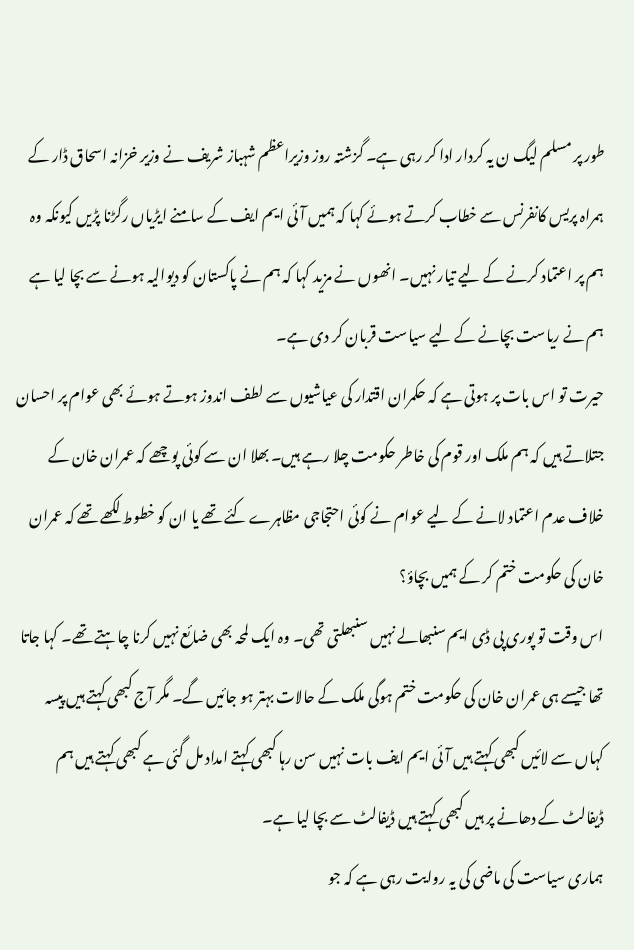طور پر مسلم لیگ ن یہ کردار ادا کر رہی ہے۔ گزشتہ روز وزیراعظم شہباز شریف نے وزیر خزانہ اسحاق ڈار کے ہمراہ پریس کانفرنس سے خطاب کرتے ہوئے کہا کہ ہمیں آئی ایم ایف کے سامنے ایڑیاں رگڑنا پڑیں کیونکہ وہ ہم پر اعتماد کرنے کے لیے تیار نہیں۔ انھوں نے مزید کہا کہ ہم نے پاکستان کو دیوالیہ ہونے سے بچا لیا ہے ہم نے ریاست بچانے کے لیے سیاست قربان کر دی ہے۔
حیرت تو اس بات پر ہوتی ہے کہ حکمران اقتدار کی عیاشیوں سے لطف اندوز ہوتے ہوئے بھی عوام پر احسان جتلاتے ہیں کہ ہم ملک اور قوم کی خاطر حکومت چلا رہے ہیں۔ بھلا ان سے کوئی پوچھے کہ عمران خان کے خلاف عدم اعتماد لانے کے لیے عوام نے کوئی احتجاجی مظاہرے کئے تھے یا ان کو خطوط لکھے تھے کہ عمران خان کی حکومت ختم کر کے ہمیں بچاؤ؟
اس وقت تو پوری پی ڈی ایم سنبھالے نہیں سنبھلتی تھی۔ وہ ایک لمحہ بھی ضائع نہیں کرنا چاہتے تھے۔ کہا جاتا تھا جیسے ہی عمران خان کی حکومت ختم ہوگی ملک کے حالات بہتر ہو جائیں گے۔ مگر آج کبھی کہتے ہیں پیسہ کہاں سے لائیں کبھی کہتے ہیں آئی ایم ایف بات نہیں سن رہا کبھی کہتے امداد مل گئی ہے کبھی کہتے ہیں ہم ڈیفالٹ کے دھانے پر ہیں کبھی کہتے ہیں ڈیفالٹ سے بچا لیا ہے۔
ہماری سیاست کی ماضی کی یہ روایت رہی ہے کہ جو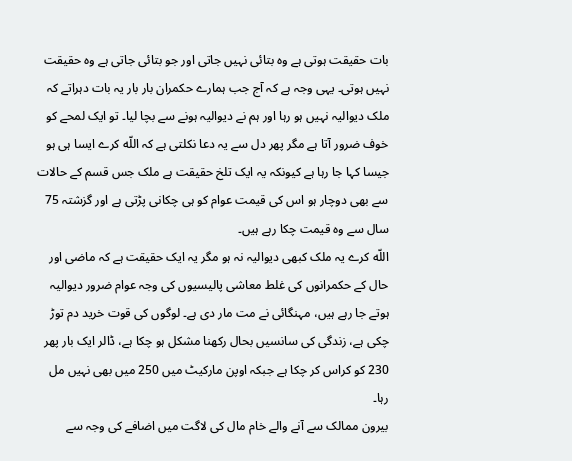بات حقیقت ہوتی ہے وہ بتائی نہیں جاتی اور جو بتائی جاتی ہے وہ حقیقت نہیں ہوتی۔ یہی وجہ ہے کہ آج جب ہمارے حکمران بار بار یہ بات دہراتے کہ ملک دیوالیہ نہیں ہو رہا اور ہم نے دیوالیہ ہونے سے بچا لیا۔ تو ایک لمحے کو خوف ضرور آتا ہے مگر پھر دل سے یہ دعا نکلتی ہے کہ اللّه کرے ایسا ہی ہو جیسا کہا جا رہا ہے کیونکہ یہ ایک تلخ حقیقت ہے ملک جس قسم کے حالات سے بھی دوچار ہو اس کی قیمت عوام کو ہی چکانی پڑتی ہے اور گزشتہ 75 سال سے وہ قیمت چکا رہے ہیں۔
اللّه کرے یہ ملک کبھی دیوالیہ نہ ہو مگر یہ ایک حقیقت ہے کہ ماضی اور حال کے حکمرانوں کی غلط معاشی پالیسیوں کی وجہ عوام ضرور دیوالیہ ہوتے جا رہے ہیں، مہنگائی نے مت مار دی ہے۔ لوگوں کی قوت خرید دم توڑ چکی ہے، زندگی کی سانسیں بحال رکھنا مشکل ہو چکا ہے، ڈالر ایک بار پھر 230 کو کراس کر چکا ہے جبکہ اوپن مارکیٹ میں 250 میں بھی نہیں مل رہا۔
بیرون ممالک سے آنے والے خام مال کی لاگت میں اضافے کی وجہ سے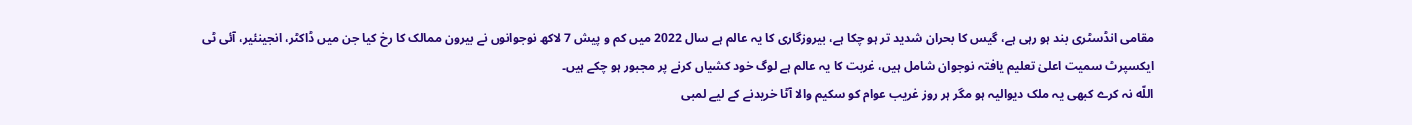مقامی انڈسٹری بند ہو رہی ہے، گیس کا بحران شدید تر ہو چکا ہے، بیروزگاری کا یہ عالم ہے سال 2022 میں کم و پیش 7 لاکھ نوجوانوں نے بیرون ممالک کا رخ کیا جن میں ڈاکٹر، انجینئیر، آئی ٹی ایکسپرٹ سمیت اعلیٰ تعلیم یافتہ نوجوان شامل ہیں، غربت کا یہ عالم ہے لوگ خود کشیاں کرنے پر مجبور ہو چکے ہیں۔
اللّه نہ کرے کبھی یہ ملک دیوالیہ ہو مگر ہر روز غریب عوام کو سکیم والا آٹا خریدنے کے لیے لمبی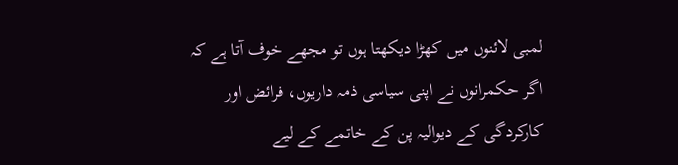لمبی لائنوں میں کھڑا دیکھتا ہوں تو مجھے خوف آتا ہے کہ اگر حکمرانوں نے اپنی سیاسی ذمہ داریوں، فرائض اور كاركردگی کے دیوالیہ پن کے خاتمے کے لیے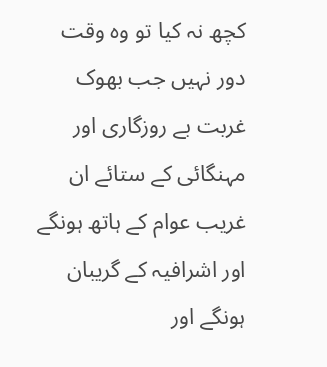کچھ نہ کیا تو وہ وقت دور نہیں جب بھوک غربت بے روزگاری اور مہنگائی کے ستائے ان غریب عوام کے ہاتھ ہونگے اور اشرافیہ کے گریبان ہونگے اور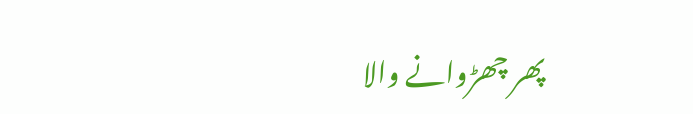پھر چھڑوانے والا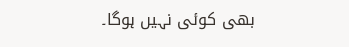بھی کوئی نہیں ہوگا۔